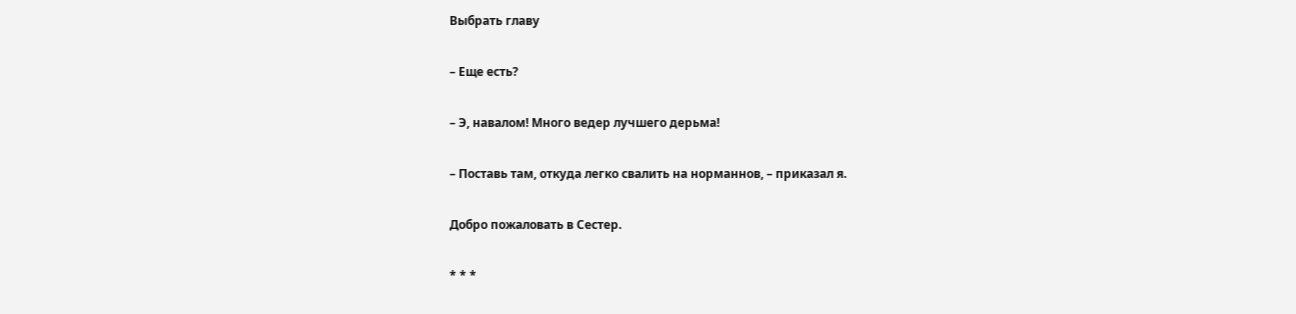Выбрать главу

– Еще есть?

– Э, навалом! Много ведер лучшего дерьма!

– Поставь там, откуда легко свалить на норманнов, – приказал я.

Добро пожаловать в Сестер.

* * *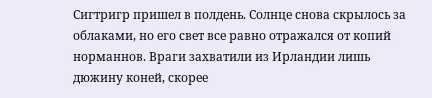Сигтригр пришел в полдень. Солнце снова скрылось за облаками, но его свет все равно отражался от копий норманнов. Враги захватили из Ирландии лишь дюжину коней, скорее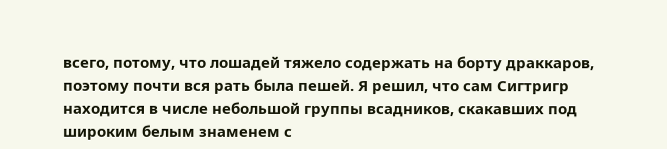всего, потому, что лошадей тяжело содержать на борту драккаров, поэтому почти вся рать была пешей. Я решил, что сам Сигтригр находится в числе небольшой группы всадников, скакавших под широким белым знаменем с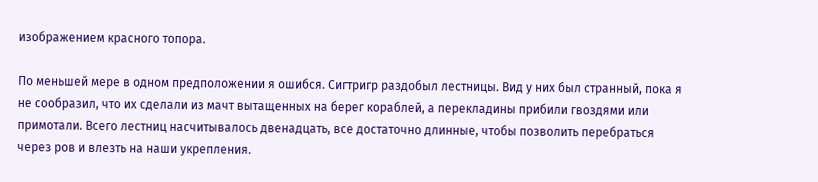изображением красного топора.

По меньшей мере в одном предположении я ошибся. Сигтригр раздобыл лестницы. Вид у них был странный, пока я не сообразил, что их сделали из мачт вытащенных на берег кораблей, а перекладины прибили гвоздями или примотали. Всего лестниц насчитывалось двенадцать, все достаточно длинные, чтобы позволить перебраться через ров и влезть на наши укрепления.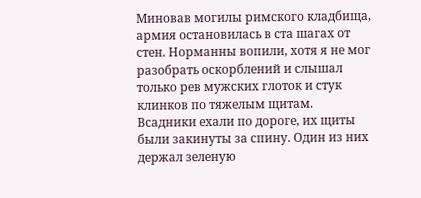Миновав могилы римского кладбища, армия остановилась в ста шагах от стен. Норманны вопили, хотя я не мог разобрать оскорблений и слышал только рев мужских глоток и стук клинков по тяжелым щитам. Всадники ехали по дороге, их щиты были закинуты за спину. Один из них держал зеленую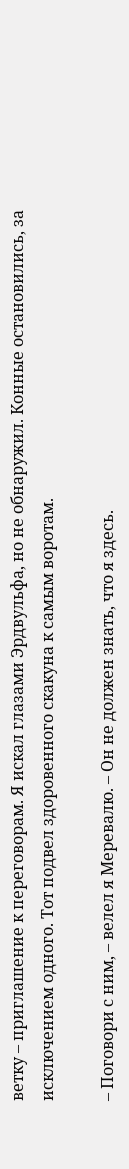ветку – приглашение к переговорам. Я искал глазами Эрдвульфа, но не обнаружил. Конные остановились, за исключением одного. Тот подвел здоровенного скакуна к самым воротам.

– Поговори с ним, – велел я Меревалю. – Он не должен знать, что я здесь.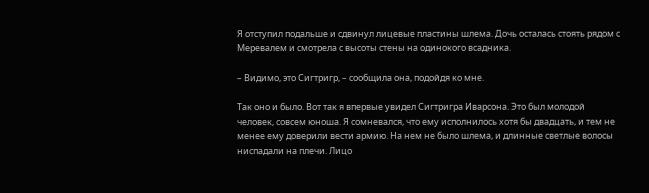Я отступил подальше и сдвинул лицевые пластины шлема. Дочь осталась стоять рядом с Меревалем и смотрела с высоты стены на одинокого всадника.

– Видимо, это Сигтригр, – сообщила она, подойдя ко мне.

Так оно и было. Вот так я впервые увидел Сигтригра Иварсона. Это был молодой человек, совсем юноша. Я сомневался, что ему исполнилось хотя бы двадцать, и тем не менее ему доверили вести армию. На нем не было шлема, и длинные светлые волосы ниспадали на плечи. Лицо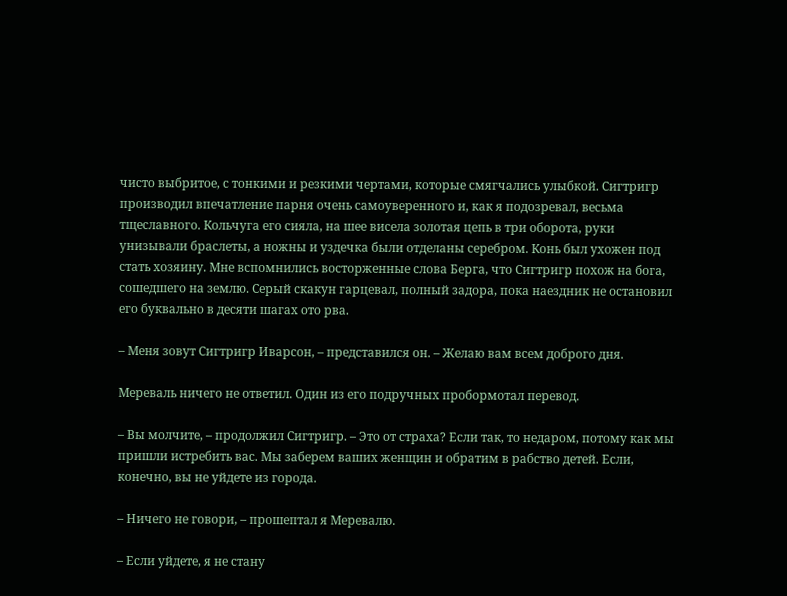чисто выбритое, с тонкими и резкими чертами, которые смягчались улыбкой. Сигтригр производил впечатление парня очень самоуверенного и, как я подозревал, весьма тщеславного. Кольчуга его сияла, на шее висела золотая цепь в три оборота, руки унизывали браслеты, а ножны и уздечка были отделаны серебром. Конь был ухожен под стать хозяину. Мне вспомнились восторженные слова Берга, что Сигтригр похож на бога, сошедшего на землю. Серый скакун гарцевал, полный задора, пока наездник не остановил его буквально в десяти шагах ото рва.

– Меня зовут Сигтригр Иварсон, – представился он. – Желаю вам всем доброго дня.

Мереваль ничего не ответил. Один из его подручных пробормотал перевод.

– Вы молчите, – продолжил Сигтригр. – Это от страха? Если так, то недаром, потому как мы пришли истребить вас. Мы заберем ваших женщин и обратим в рабство детей. Если, конечно, вы не уйдете из города.

– Ничего не говори, – прошептал я Меревалю.

– Если уйдете, я не стану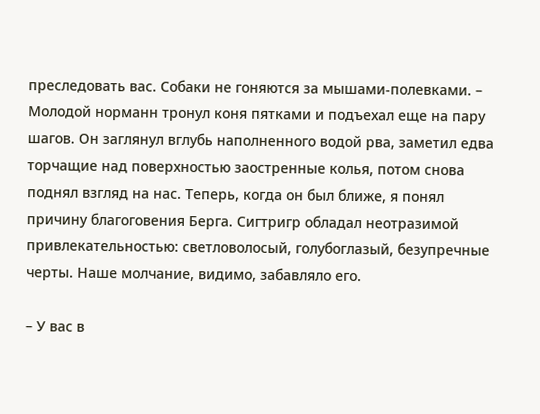преследовать вас. Собаки не гоняются за мышами-полевками. – Молодой норманн тронул коня пятками и подъехал еще на пару шагов. Он заглянул вглубь наполненного водой рва, заметил едва торчащие над поверхностью заостренные колья, потом снова поднял взгляд на нас. Теперь, когда он был ближе, я понял причину благоговения Берга. Сигтригр обладал неотразимой привлекательностью: светловолосый, голубоглазый, безупречные черты. Наше молчание, видимо, забавляло его.

– У вас в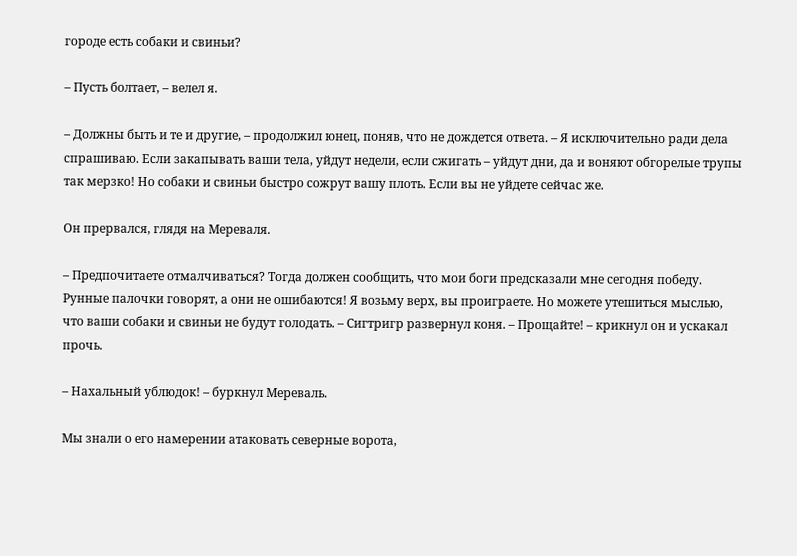городе есть собаки и свиньи?

– Пусть болтает, – велел я.

– Должны быть и те и другие, – продолжил юнец, поняв, что не дождется ответа. – Я исключительно ради дела спрашиваю. Если закапывать ваши тела, уйдут недели, если сжигать – уйдут дни, да и воняют обгорелые трупы так мерзко! Но собаки и свиньи быстро сожрут вашу плоть. Если вы не уйдете сейчас же.

Он прервался, глядя на Мереваля.

– Предпочитаете отмалчиваться? Тогда должен сообщить, что мои боги предсказали мне сегодня победу. Рунные палочки говорят, а они не ошибаются! Я возьму верх, вы проиграете. Но можете утешиться мыслью, что ваши собаки и свиньи не будут голодать. – Сигтригр развернул коня. – Прощайте! – крикнул он и ускакал прочь.

– Нахальный ублюдок! – буркнул Мереваль.

Мы знали о его намерении атаковать северные ворота,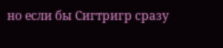но если бы Сигтригр сразу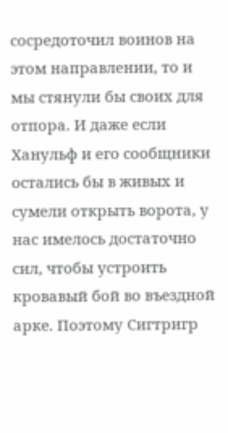сосредоточил воинов на этом направлении, то и мы стянули бы своих для отпора. И даже если Ханульф и его сообщники остались бы в живых и сумели открыть ворота, у нас имелось достаточно сил, чтобы устроить кровавый бой во въездной арке. Поэтому Сигтригр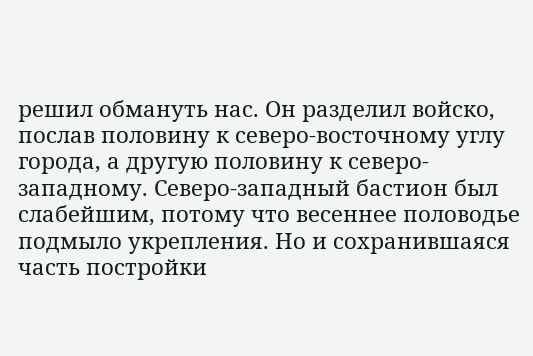решил обмануть нас. Он разделил войско, послав половину к северо-восточному углу города, а другую половину к северо-западному. Северо-западный бастион был слабейшим, потому что весеннее половодье подмыло укрепления. Но и сохранившаяся часть постройки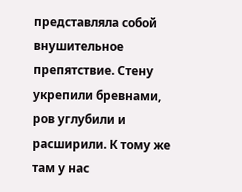представляла собой внушительное препятствие. Стену укрепили бревнами, ров углубили и расширили. К тому же там у нас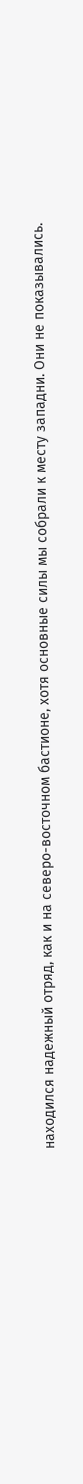находился надежный отряд, как и на северо-восточном бастионе, хотя основные силы мы собрали к месту западни. Они не показывались.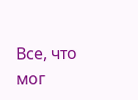Все, что мог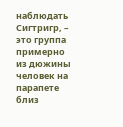наблюдать Сигтригр, – это группа примерно из дюжины человек на парапете близ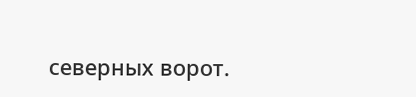северных ворот.